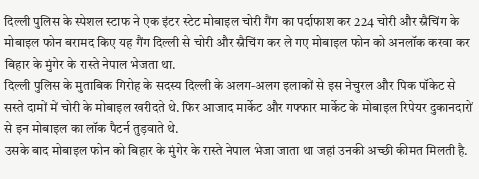दिल्ली पुलिस के स्पेशल स्टाफ ने एक इंटर स्टेट मोबाइल चोरी गैंग का पर्दाफाश कर 224 चोरी और स्नैचिंग के मोबाइल फोन बरामद किए यह गैंग दिल्ली से चोरी और स्नैचिंग कर ले गए मोबाइल फोन को अनलॉक करवा कर बिहार के मुंगेर के रास्ते नेपाल भेजता था.
दिल्ली पुलिस के मुताबिक गिरोह के सदस्य दिल्ली के अलग-अलग इलाकों से इस नेचुरल और पिक पॉकेट से सस्ते दामों में चोरी के मोबाइल खरीदते थे. फिर आजाद मार्केट और गफ्फार मार्केट के मोबाइल रिपेयर दुकानदारों से इन मोबाइल का लॉक पैटर्न तुड़वाते थे.
उसके बाद मोबाइल फोन को बिहार के मुंगेर के रास्ते नेपाल भेजा जाता था जहां उनकी अच्छी कीमत मिलती है.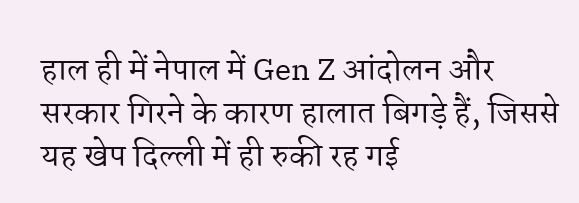हाल ही में नेपाल में Gen Z आंदोलन और सरकार गिरने के कारण हालात बिगड़े हैं, जिससे यह खेप दिल्ली में ही रुकी रह गई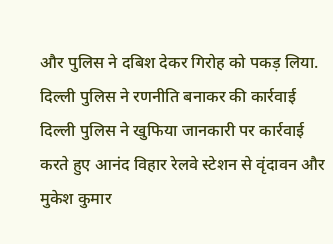और पुलिस ने दबिश देकर गिरोह को पकड़ लिया.
दिल्ली पुलिस ने रणनीति बनाकर की कार्रवाई
दिल्ली पुलिस ने खुफिया जानकारी पर कार्रवाई करते हुए आनंद विहार रेलवे स्टेशन से वृंदावन और मुकेश कुमार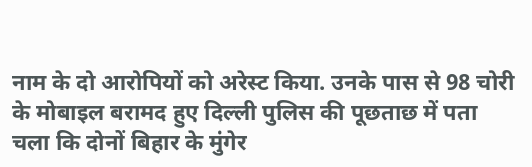नाम के दो आरोपियों को अरेस्ट किया. उनके पास से 98 चोरी के मोबाइल बरामद हुए दिल्ली पुलिस की पूछताछ में पता चला कि दोनों बिहार के मुंगेर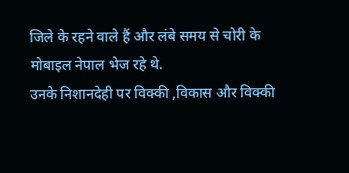जिले के रहने वाले हैं और लंबे समय से चोरी के मोबाइल नेपाल भेज रहे थे.
उनके निशानदेही पर विक्की ,विकास और विक्की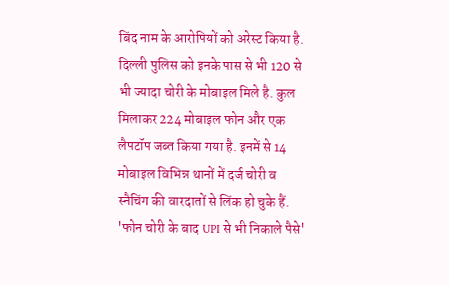बिंद नाम के आरोपियों को अरेस्ट किया है. दिल्ली पुलिस को इनके पास से भी 120 से भी ज्यादा चोरी के मोबाइल मिले है. कुल मिलाकर 224 मोबाइल फोन और एक लैपटॉप जब्त किया गया है. इनमें से 14 मोबाइल विभिन्न थानों में दर्ज चोरी व स्नैचिंग की वारदातों से लिंक हो चुके हैं.
'फोन चोरी के बाद UPI से भी निकाले पैसे'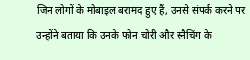जिन लोगों के मोबाइल बरामद हुए हैं, उनसे संपर्क करने पर उन्होंने बताया कि उनके फोन चोरी और स्नैचिंग के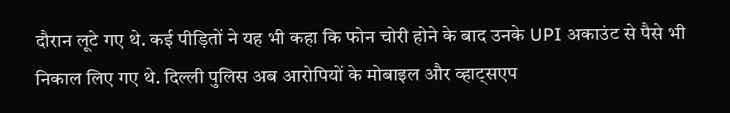दौरान लूटे गए थे. कई पीड़ितों ने यह भी कहा कि फोन चोरी होने के बाद उनके UPI अकाउंट से पैसे भी निकाल लिए गए थे. दिल्ली पुलिस अब आरोपियों के मोबाइल और व्हाट्सएप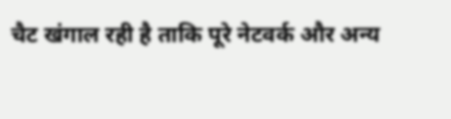चैट खंगाल रही है ताकि पूरे नेटवर्क और अन्य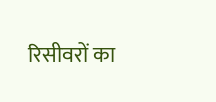रिसीवरों का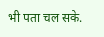भी पता चल सके.